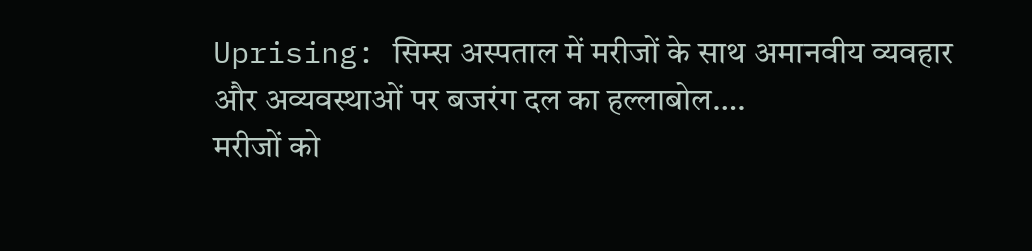Uprising: सिम्स अस्पताल में मरीजों के साथ अमानवीय व्यवहार और अव्यवस्थाओं पर बजरंग दल का हल्लाबोल….
मरीजों को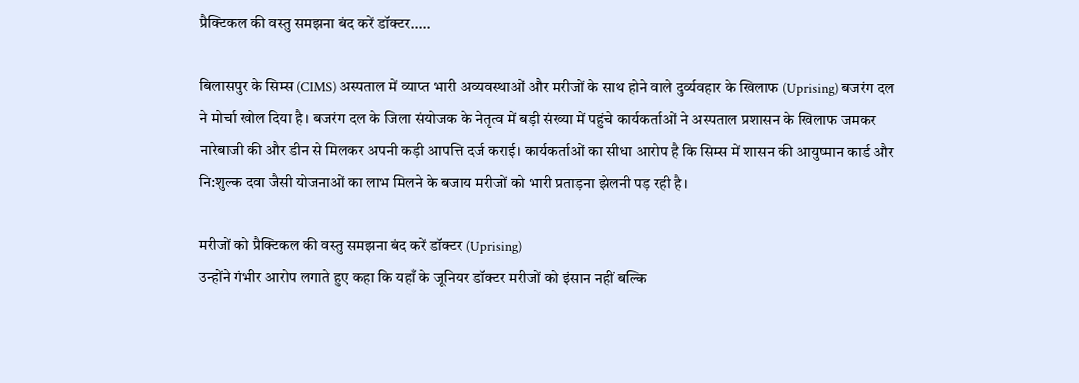प्रैक्टिकल की वस्तु समझना बंद करें डॉक्टर.....

बिलासपुर के सिम्स (CIMS) अस्पताल में व्याप्त भारी अव्यवस्थाओं और मरीजों के साथ होने वाले दुर्व्यवहार के खिलाफ (Uprising) बजरंग दल ने मोर्चा खोल दिया है। बजरंग दल के जिला संयोजक के नेतृत्व में बड़ी संख्या में पहुंचे कार्यकर्ताओं ने अस्पताल प्रशासन के खिलाफ जमकर नारेबाजी की और डीन से मिलकर अपनी कड़ी आपत्ति दर्ज कराई। कार्यकर्ताओं का सीधा आरोप है कि सिम्स में शासन की आयुष्मान कार्ड और नि:शुल्क दवा जैसी योजनाओं का लाभ मिलने के बजाय मरीजों को भारी प्रताड़ना झेलनी पड़ रही है।

मरीजों को प्रैक्टिकल की वस्तु समझना बंद करें डॉक्टर (Uprising)
उन्होंने गंभीर आरोप लगाते हुए कहा कि यहाँ के जूनियर डॉक्टर मरीजों को इंसान नहीं बल्कि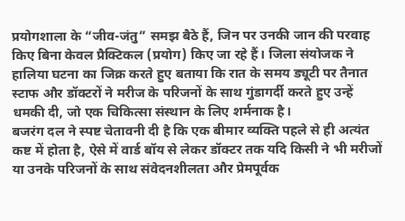प्रयोगशाला के “जीव-जंतु” समझ बैठे हैं, जिन पर उनकी जान की परवाह किए बिना केवल प्रैक्टिकल (प्रयोग) किए जा रहे हैं। जिला संयोजक ने हालिया घटना का जिक्र करते हुए बताया कि रात के समय ड्यूटी पर तैनात स्टाफ और डॉक्टरों ने मरीज के परिजनों के साथ गुंडागर्दी करते हुए उन्हें धमकी दी, जो एक चिकित्सा संस्थान के लिए शर्मनाक है।
बजरंग दल ने स्पष्ट चेतावनी दी है कि एक बीमार व्यक्ति पहले से ही अत्यंत कष्ट में होता है, ऐसे में वार्ड बॉय से लेकर डॉक्टर तक यदि किसी ने भी मरीजों या उनके परिजनों के साथ संवेदनशीलता और प्रेमपूर्वक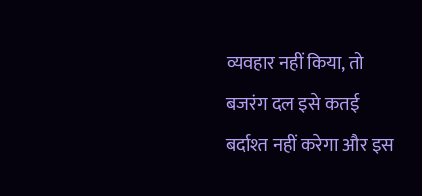व्यवहार नहीं किया, तो बजरंग दल इसे कतई बर्दाश्त नहीं करेगा और इस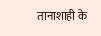तानाशाही के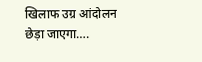खिलाफ उग्र आंदोलन छेड़ा जाएगा….